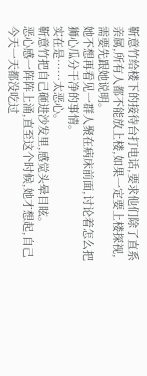靳意竹给楼下的接待台打电话,要求他们除了直系亲属,所有人都不能放上楼,如果一定要上楼探视,需要先跟她说明。
她不想再看见一群人聚在病床前面,讨论着怎么把狮心瓜分干净的事情。
实在是……太恶心。
靳意竹把自己砸进沙发里,感觉头晕目眩。
恶心感一阵阵上涌,直至这个时候,她才想起,自己今天一天都没吃过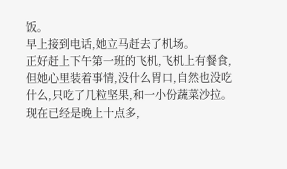饭。
早上接到电话,她立马赶去了机场。
正好赶上下午第一班的飞机,飞机上有餐食,但她心里装着事情,没什么胃口,自然也没吃什么,只吃了几粒坚果,和一小份蔬菜沙拉。
现在已经是晚上十点多,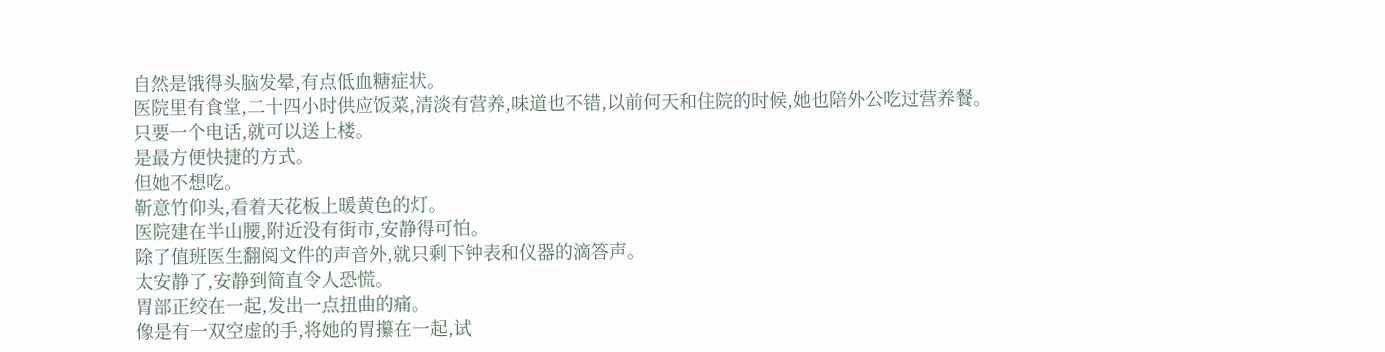自然是饿得头脑发晕,有点低血糖症状。
医院里有食堂,二十四小时供应饭菜,清淡有营养,味道也不错,以前何天和住院的时候,她也陪外公吃过营养餐。
只要一个电话,就可以送上楼。
是最方便快捷的方式。
但她不想吃。
靳意竹仰头,看着天花板上暖黄色的灯。
医院建在半山腰,附近没有街市,安静得可怕。
除了值班医生翻阅文件的声音外,就只剩下钟表和仪器的滴答声。
太安静了,安静到简直令人恐慌。
胃部正绞在一起,发出一点扭曲的痛。
像是有一双空虚的手,将她的胃攥在一起,试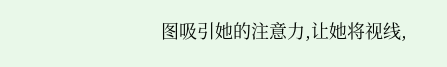图吸引她的注意力,让她将视线,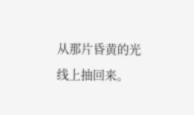从那片昏黄的光线上抽回来。